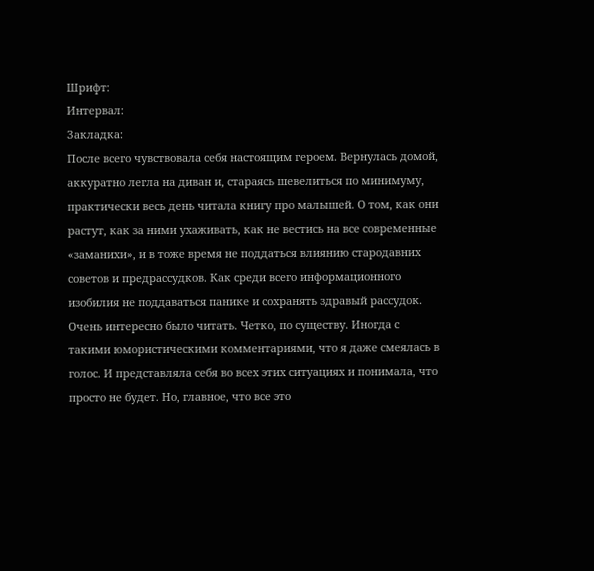Шрифт:
Интервал:
Закладка:
После всего чувствовала себя настоящим героем. Вернулась домой, аккуратно легла на диван и, стараясь шевелиться по минимуму, практически весь день читала книгу про малышей. О том, как они растут, как за ними ухаживать, как не вестись на все современные «заманихи», и в тоже время не поддаться влиянию стародавних советов и предрассудков. Как среди всего информационного изобилия не поддаваться панике и сохранять здравый рассудок. Очень интересно было читать. Четко, по существу. Иногда с такими юмористическими комментариями, что я даже смеялась в голос. И представляла себя во всех этих ситуациях и понимала, что просто не будет. Но, главное, что все это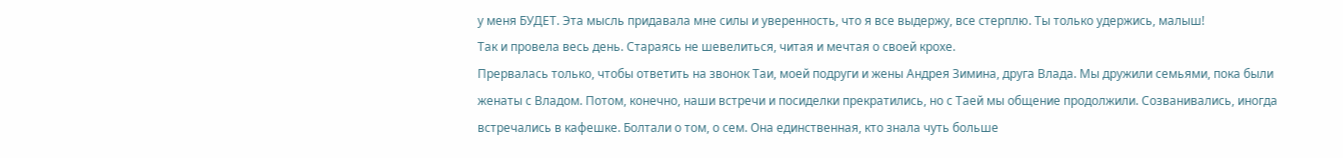у меня БУДЕТ. Эта мысль придавала мне силы и уверенность, что я все выдержу, все стерплю. Ты только удержись, малыш!
Так и провела весь день. Стараясь не шевелиться, читая и мечтая о своей крохе.
Прервалась только, чтобы ответить на звонок Таи, моей подруги и жены Андрея Зимина, друга Влада. Мы дружили семьями, пока были женаты с Владом. Потом, конечно, наши встречи и посиделки прекратились, но с Таей мы общение продолжили. Созванивались, иногда встречались в кафешке. Болтали о том, о сем. Она единственная, кто знала чуть больше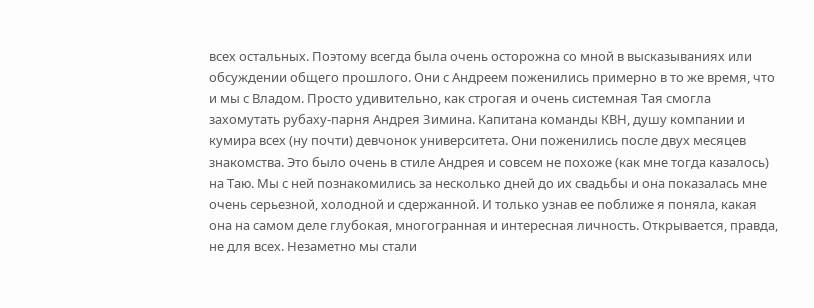всех остальных. Поэтому всегда была очень осторожна со мной в высказываниях или обсуждении общего прошлого. Они с Андреем поженились примерно в то же время, что и мы с Владом. Просто удивительно, как строгая и очень системная Тая смогла захомутать рубаху-парня Андрея Зимина. Капитана команды КВН, душу компании и кумира всех (ну почти) девчонок университета. Они поженились после двух месяцев знакомства. Это было очень в стиле Андрея и совсем не похоже (как мне тогда казалось) на Таю. Мы с ней познакомились за несколько дней до их свадьбы и она показалась мне очень серьезной, холодной и сдержанной. И только узнав ее поближе я поняла, какая она на самом деле глубокая, многогранная и интересная личность. Открывается, правда, не для всех. Незаметно мы стали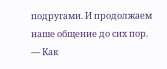подругами. И продолжаем наше общение до сих пор.
— Как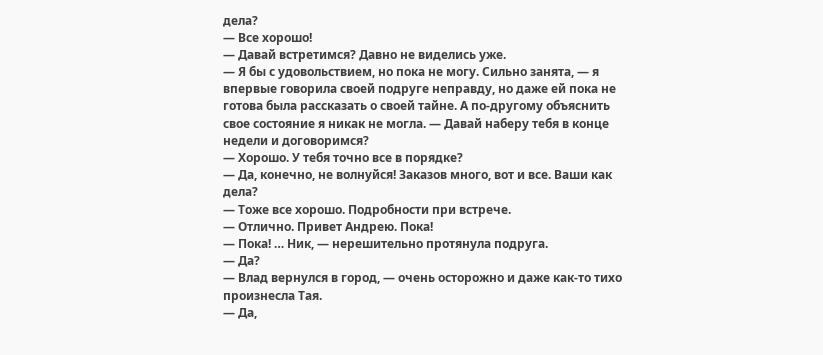дела?
— Все хорошо!
— Давай встретимся? Давно не виделись уже.
— Я бы с удовольствием, но пока не могу. Сильно занята, — я впервые говорила своей подруге неправду, но даже ей пока не готова была рассказать о своей тайне. А по-другому объяснить свое состояние я никак не могла. — Давай наберу тебя в конце недели и договоримся?
— Хорошо. У тебя точно все в порядке?
— Да, конечно, не волнуйся! Заказов много, вот и все. Ваши как дела?
— Тоже все хорошо. Подробности при встрече.
— Отлично. Привет Андрею. Пока!
— Пока! … Ник, — нерешительно протянула подруга.
— Да?
— Влад вернулся в город, — очень осторожно и даже как-то тихо произнесла Тая.
— Да,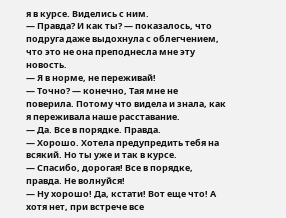я в курсе. Виделись с ним.
— Правда? И как ты? — показалось, что подруга даже выдохнула с облегчением, что это не она преподнесла мне эту новость.
— Я в норме, не переживай!
— Точно? — конечно, Тая мне не поверила. Потому что видела и знала, как я переживала наше расставание.
— Да. Все в порядке. Правда.
— Хорошо. Хотела предупредить тебя на всякий. Но ты уже и так в курсе.
— Спасибо, дорогая! Все в порядке, правда. Не волнуйся!
— Ну хорошо! Да, кстати! Вот еще что! А хотя нет, при встрече все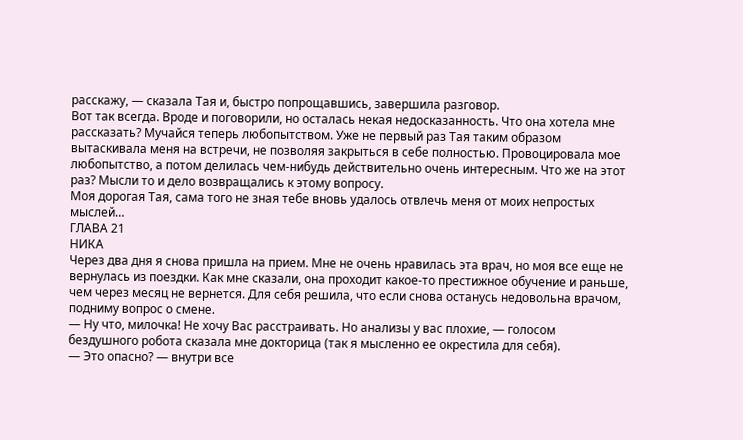расскажу, — сказала Тая и, быстро попрощавшись, завершила разговор.
Вот так всегда. Вроде и поговорили, но осталась некая недосказанность. Что она хотела мне рассказать? Мучайся теперь любопытством. Уже не первый раз Тая таким образом вытаскивала меня на встречи, не позволяя закрыться в себе полностью. Провоцировала мое любопытство, а потом делилась чем-нибудь действительно очень интересным. Что же на этот раз? Мысли то и дело возвращались к этому вопросу.
Моя дорогая Тая, сама того не зная тебе вновь удалось отвлечь меня от моих непростых мыслей…
ГЛАВА 21
НИКА
Через два дня я снова пришла на прием. Мне не очень нравилась эта врач, но моя все еще не вернулась из поездки. Как мне сказали, она проходит какое-то престижное обучение и раньше, чем через месяц не вернется. Для себя решила, что если снова останусь недовольна врачом, подниму вопрос о смене.
— Ну что, милочка! Не хочу Вас расстраивать. Но анализы у вас плохие, — голосом бездушного робота сказала мне докторица (так я мысленно ее окрестила для себя).
— Это опасно? — внутри все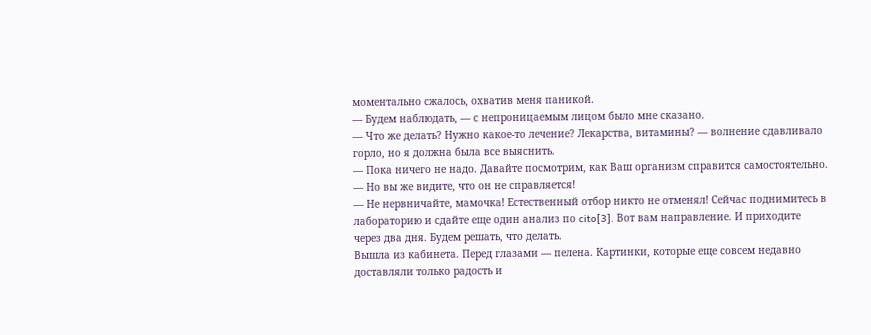моментально сжалось, охватив меня паникой.
— Будем наблюдать, — с непроницаемым лицом было мне сказано.
— Что же делать? Нужно какое-то лечение? Лекарства, витамины? — волнение сдавливало горло, но я должна была все выяснить.
— Пока ничего не надо. Давайте посмотрим, как Ваш организм справится самостоятельно.
— Но вы же видите, что он не справляется!
— Не нервничайте, мамочка! Естественный отбор никто не отменял! Сейчас поднимитесь в лабораторию и сдайте еще один анализ по cito[3]. Вот вам направление. И приходите через два дня. Будем решать, что делать.
Вышла из кабинета. Перед глазами — пелена. Картинки, которые еще совсем недавно доставляли только радость и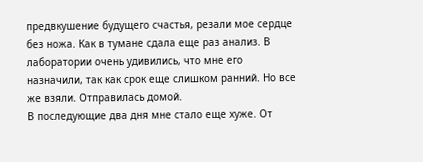предвкушение будущего счастья, резали мое сердце без ножа. Как в тумане сдала еще раз анализ. В лаборатории очень удивились, что мне его назначили, так как срок еще слишком ранний. Но все же взяли. Отправилась домой.
В последующие два дня мне стало еще хуже. От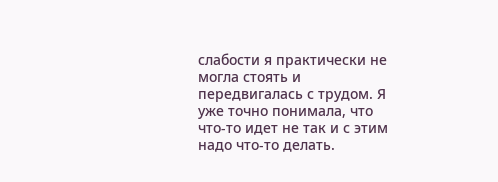слабости я практически не могла стоять и передвигалась с трудом. Я уже точно понимала, что что-то идет не так и с этим надо что-то делать.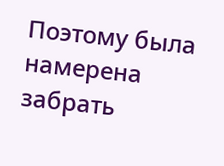Поэтому была намерена забрать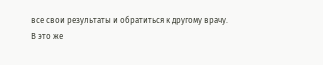все свои результаты и обратиться к другому врачу.
В это же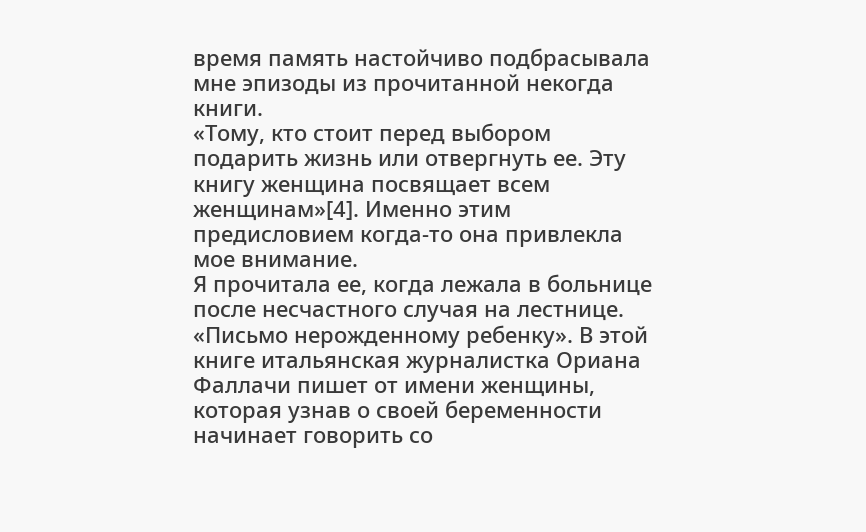время память настойчиво подбрасывала мне эпизоды из прочитанной некогда книги.
«Тому, кто стоит перед выбором подарить жизнь или отвергнуть ее. Эту книгу женщина посвящает всем женщинам»[4]. Именно этим предисловием когда-то она привлекла мое внимание.
Я прочитала ее, когда лежала в больнице после несчастного случая на лестнице.
«Письмо нерожденному ребенку». В этой книге итальянская журналистка Ориана Фаллачи пишет от имени женщины, которая узнав о своей беременности начинает говорить со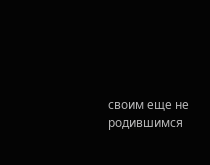своим еще не родившимся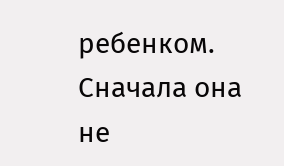ребенком. Сначала она не